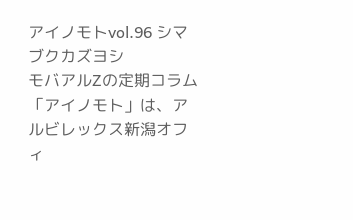アイノモトvol.96 シマブクカズヨシ
モバアルZの定期コラム「アイノモト」は、アルビレックス新潟オフィ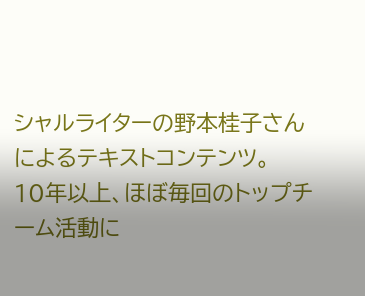シャルライターの野本桂子さんによるテキストコンテンツ。
10年以上、ほぼ毎回のトップチーム活動に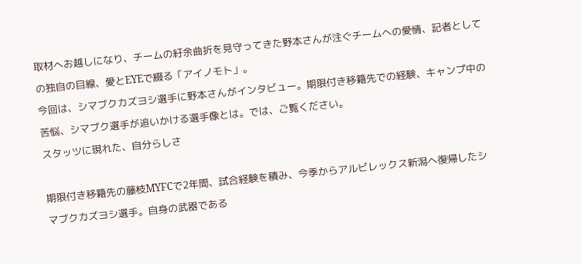取材へお越しになり、チームの紆余曲折を見守ってきた野本さんが注ぐチームへの愛情、記者としての独自の目線、愛とEYEで綴る「アイノモト」。
今回は、シマブクカズヨシ選手に野本さんがインタビュー。期限付き移籍先での経験、キャンプ中の苦悩、シマブク選手が追いかける選手像とは。では、ご覧ください。
スタッツに現れた、自分らしさ

期限付き移籍先の藤枝MYFCで2年間、試合経験を積み、今季からアルビレックス新潟へ復帰したシマブクカズヨシ選手。自身の武器である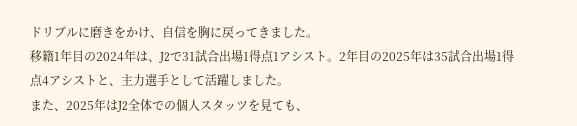ドリブルに磨きをかけ、自信を胸に戻ってきました。
移籍1年目の2024年は、J2で31試合出場1得点1アシスト。2年目の2025年は35試合出場1得点4アシストと、主力選手として活躍しました。
また、2025年はJ2全体での個人スタッツを見ても、